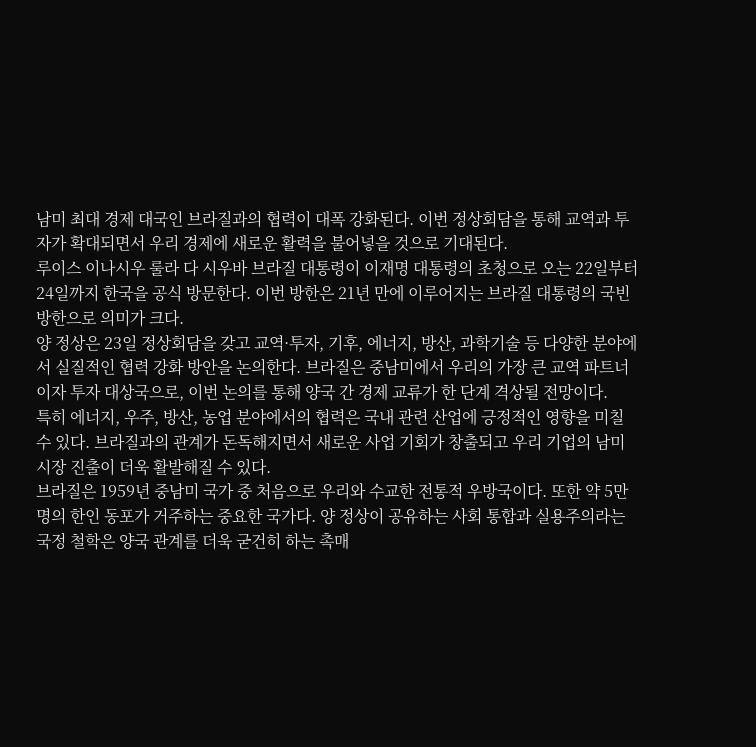남미 최대 경제 대국인 브라질과의 협력이 대폭 강화된다. 이번 정상회담을 통해 교역과 투자가 확대되면서 우리 경제에 새로운 활력을 불어넣을 것으로 기대된다.
루이스 이나시우 룰라 다 시우바 브라질 대통령이 이재명 대통령의 초청으로 오는 22일부터 24일까지 한국을 공식 방문한다. 이번 방한은 21년 만에 이루어지는 브라질 대통령의 국빈 방한으로 의미가 크다.
양 정상은 23일 정상회담을 갖고 교역·투자, 기후, 에너지, 방산, 과학기술 등 다양한 분야에서 실질적인 협력 강화 방안을 논의한다. 브라질은 중남미에서 우리의 가장 큰 교역 파트너이자 투자 대상국으로, 이번 논의를 통해 양국 간 경제 교류가 한 단계 격상될 전망이다.
특히 에너지, 우주, 방산, 농업 분야에서의 협력은 국내 관련 산업에 긍정적인 영향을 미칠 수 있다. 브라질과의 관계가 돈독해지면서 새로운 사업 기회가 창출되고 우리 기업의 남미 시장 진출이 더욱 활발해질 수 있다.
브라질은 1959년 중남미 국가 중 처음으로 우리와 수교한 전통적 우방국이다. 또한 약 5만 명의 한인 동포가 거주하는 중요한 국가다. 양 정상이 공유하는 사회 통합과 실용주의라는 국정 철학은 양국 관계를 더욱 굳건히 하는 촉매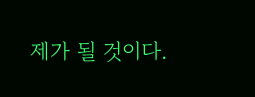제가 될 것이다.